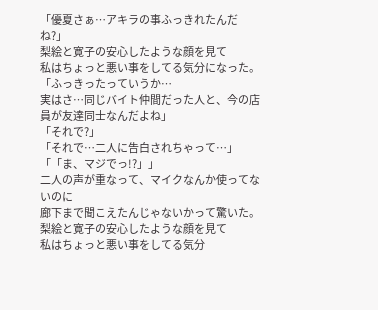「優夏さぁ…アキラの事ふっきれたんだね?」
梨絵と寛子の安心したような顔を見て
私はちょっと悪い事をしてる気分になった。
「ふっきったっていうか…
実はさ…同じバイト仲間だった人と、今の店員が友達同士なんだよね」
「それで?」
「それで…二人に告白されちゃって…」
「「ま、マジでっ!?」」
二人の声が重なって、マイクなんか使ってないのに
廊下まで聞こえたんじゃないかって驚いた。
梨絵と寛子の安心したような顔を見て
私はちょっと悪い事をしてる気分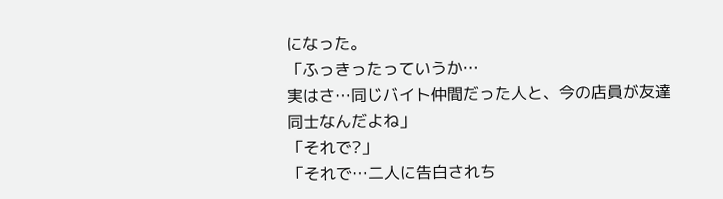になった。
「ふっきったっていうか…
実はさ…同じバイト仲間だった人と、今の店員が友達同士なんだよね」
「それで?」
「それで…二人に告白されち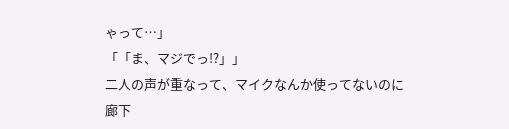ゃって…」
「「ま、マジでっ!?」」
二人の声が重なって、マイクなんか使ってないのに
廊下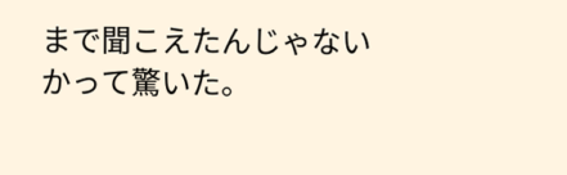まで聞こえたんじゃないかって驚いた。